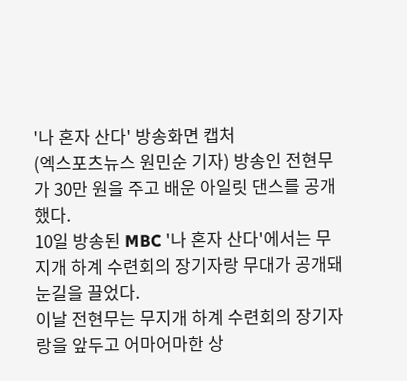'나 혼자 산다' 방송화면 캡처
(엑스포츠뉴스 원민순 기자) 방송인 전현무가 30만 원을 주고 배운 아일릿 댄스를 공개했다.
10일 방송된 MBC '나 혼자 산다'에서는 무지개 하계 수련회의 장기자랑 무대가 공개돼 눈길을 끌었다.
이날 전현무는 무지개 하계 수련회의 장기자랑을 앞두고 어마어마한 상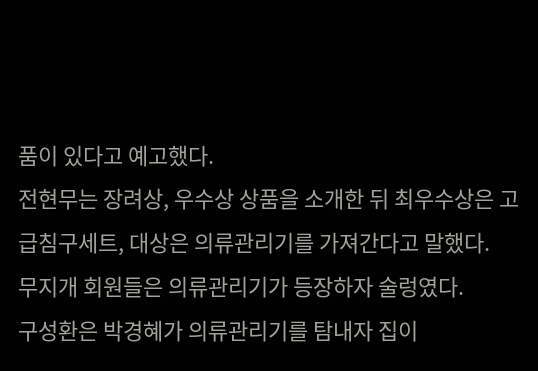품이 있다고 예고했다.
전현무는 장려상, 우수상 상품을 소개한 뒤 최우수상은 고급침구세트, 대상은 의류관리기를 가져간다고 말했다.
무지개 회원들은 의류관리기가 등장하자 술렁였다.
구성환은 박경혜가 의류관리기를 탐내자 집이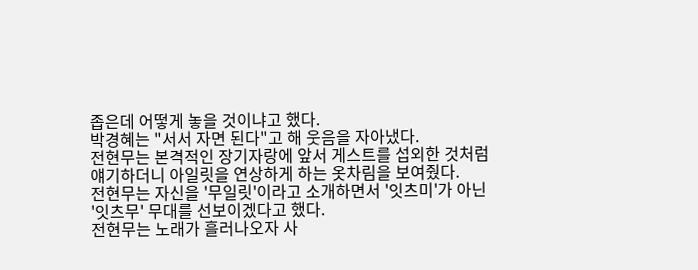좁은데 어떻게 놓을 것이냐고 했다.
박경혜는 "서서 자면 된다"고 해 웃음을 자아냈다.
전현무는 본격적인 장기자랑에 앞서 게스트를 섭외한 것처럼 얘기하더니 아일릿을 연상하게 하는 옷차림을 보여줬다.
전현무는 자신을 '무일릿'이라고 소개하면서 '잇츠미'가 아닌 '잇츠무' 무대를 선보이겠다고 했다.
전현무는 노래가 흘러나오자 사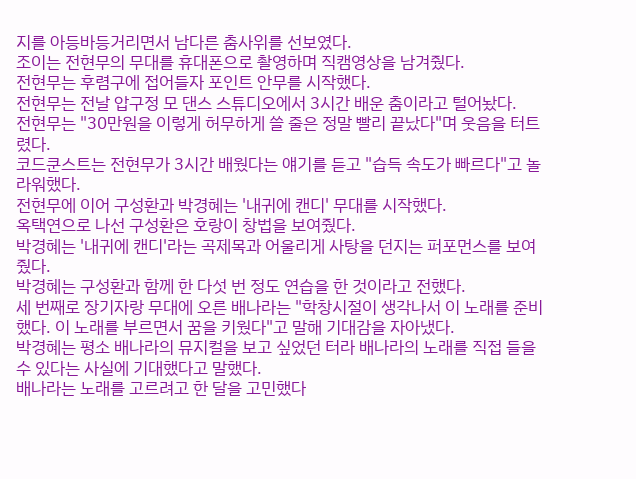지를 아등바등거리면서 남다른 춤사위를 선보였다.
조이는 전현무의 무대를 휴대폰으로 촬영하며 직캠영상을 남겨줬다.
전현무는 후렴구에 접어들자 포인트 안무를 시작했다.
전현무는 전날 압구정 모 댄스 스튜디오에서 3시간 배운 춤이라고 털어놨다.
전현무는 "30만원을 이렇게 허무하게 쓸 줄은 정말 빨리 끝났다"며 웃음을 터트렸다.
코드쿤스트는 전현무가 3시간 배웠다는 얘기를 듣고 "습득 속도가 빠르다"고 놀라워했다.
전현무에 이어 구성환과 박경혜는 '내귀에 캔디' 무대를 시작했다.
옥택연으로 나선 구성환은 호랑이 창법을 보여줬다.
박경혜는 '내귀에 캔디'라는 곡제목과 어울리게 사탕을 던지는 퍼포먼스를 보여줬다.
박경혜는 구성환과 함께 한 다섯 번 정도 연습을 한 것이라고 전했다.
세 번째로 장기자랑 무대에 오른 배나라는 "학창시절이 생각나서 이 노래를 준비했다. 이 노래를 부르면서 꿈을 키웠다"고 말해 기대감을 자아냈다.
박경혜는 평소 배나라의 뮤지컬을 보고 싶었던 터라 배나라의 노래를 직접 들을 수 있다는 사실에 기대했다고 말했다.
배나라는 노래를 고르려고 한 달을 고민했다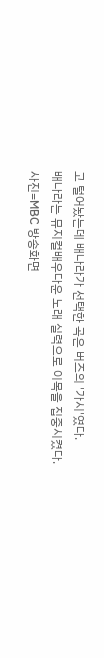고 털어놨는데 배나라가 선택한 곡은 버즈의 '가시'였다.
배나라는 뮤지컬배우다운 노래 실력으로 이목을 집중시켰다.
사진=MBC 방송화면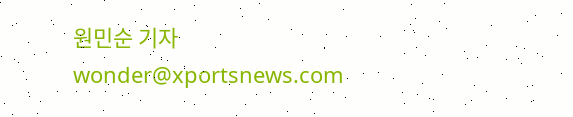원민순 기자 wonder@xportsnews.com